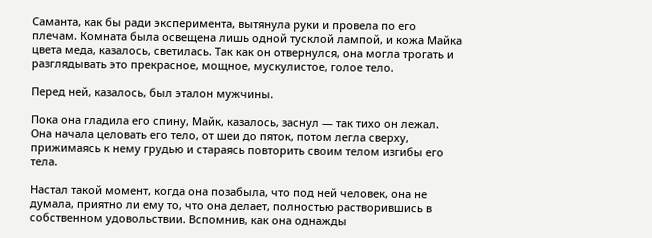Саманта, как бы ради эксперимента, вытянула руки и провела по его плечам. Комната была освещена лишь одной тусклой лампой, и кожа Майка цвета меда, казалось, светилась. Так как он отвернулся, она могла трогать и разглядывать это прекрасное, мощное, мускулистое, голое тело.

Перед ней, казалось, был эталон мужчины.

Пока она гладила его спину, Майк, казалось, заснул — так тихо он лежал. Она начала целовать его тело, от шеи до пяток, потом легла сверху, прижимаясь к нему грудью и стараясь повторить своим телом изгибы его тела.

Настал такой момент, когда она позабыла, что под ней человек, она не думала, приятно ли ему то, что она делает, полностью растворившись в собственном удовольствии. Вспомнив, как она однажды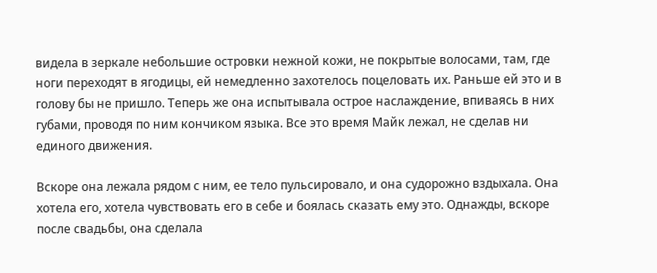видела в зеркале небольшие островки нежной кожи, не покрытые волосами, там, где ноги переходят в ягодицы, ей немедленно захотелось поцеловать их. Раньше ей это и в голову бы не пришло. Теперь же она испытывала острое наслаждение, впиваясь в них губами, проводя по ним кончиком языка. Все это время Майк лежал, не сделав ни единого движения.

Вскоре она лежала рядом с ним, ее тело пульсировало, и она судорожно вздыхала. Она хотела его, хотела чувствовать его в себе и боялась сказать ему это. Однажды, вскоре после свадьбы, она сделала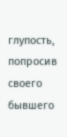глупость, попросив своего бывшего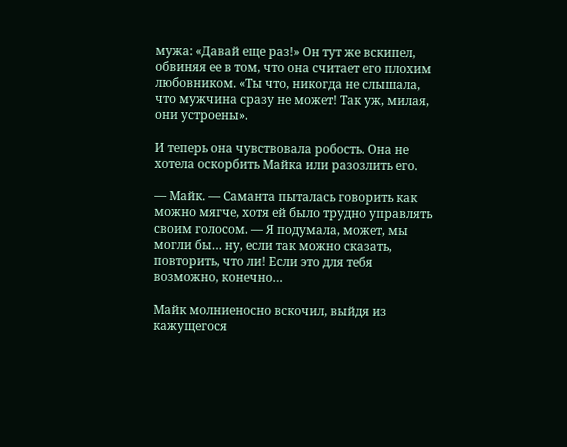мужа: «Давай еще раз!» Он тут же вскипел, обвиняя ее в том, что она считает его плохим любовником. «Ты что, никогда не слышала, что мужчина сразу не может! Так уж, милая, они устроены».

И теперь она чувствовала робость. Она не хотела оскорбить Майка или разозлить его.

— Майк. — Саманта пыталась говорить как можно мягче, хотя ей было трудно управлять своим голосом. — Я подумала, может, мы могли бы… ну, если так можно сказать, повторить, что ли! Если это для тебя возможно, конечно…

Майк молниеносно вскочил, выйдя из кажущегося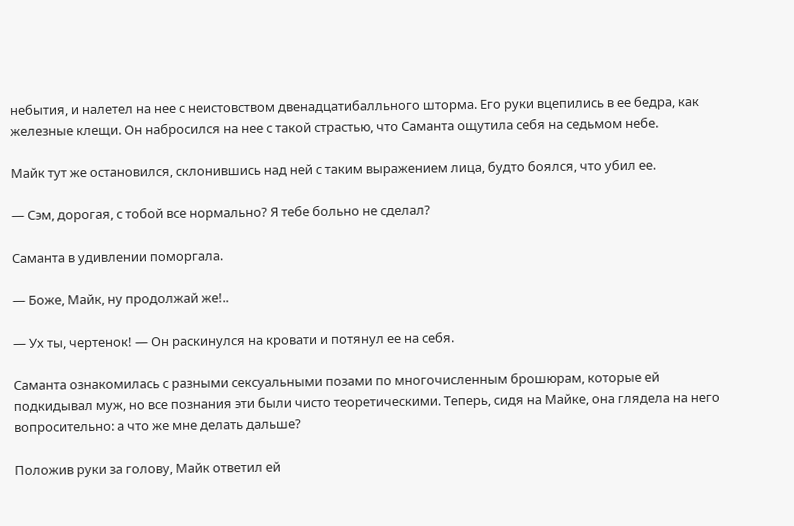небытия, и налетел на нее с неистовством двенадцатибалльного шторма. Его руки вцепились в ее бедра, как железные клещи. Он набросился на нее с такой страстью, что Саманта ощутила себя на седьмом небе.

Майк тут же остановился, склонившись над ней с таким выражением лица, будто боялся, что убил ее.

— Сэм, дорогая, с тобой все нормально? Я тебе больно не сделал?

Саманта в удивлении поморгала.

— Боже, Майк, ну продолжай же!..

— Ух ты, чертенок! — Он раскинулся на кровати и потянул ее на себя.

Саманта ознакомилась с разными сексуальными позами по многочисленным брошюрам, которые ей подкидывал муж, но все познания эти были чисто теоретическими. Теперь, сидя на Майке, она глядела на него вопросительно: а что же мне делать дальше?

Положив руки за голову, Майк ответил ей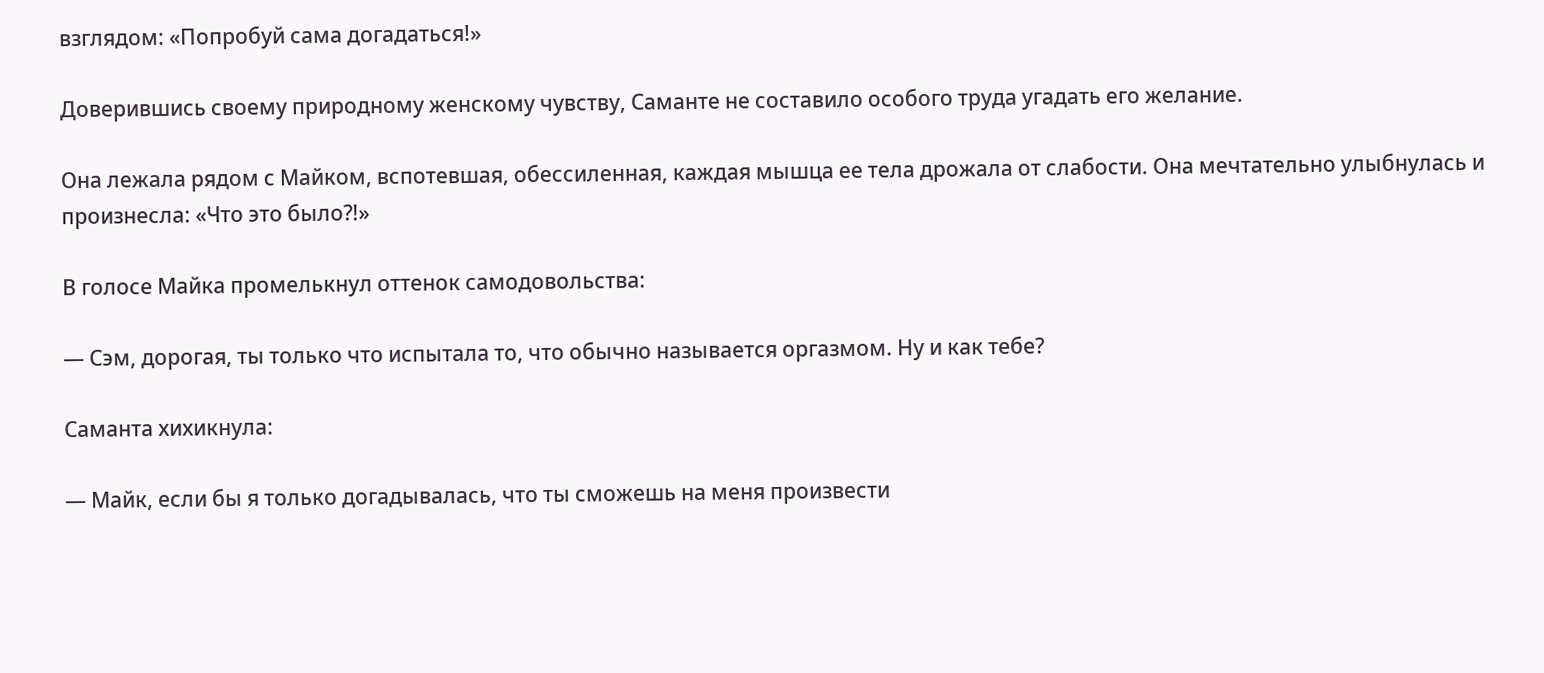взглядом: «Попробуй сама догадаться!»

Доверившись своему природному женскому чувству, Саманте не составило особого труда угадать его желание.

Она лежала рядом с Майком, вспотевшая, обессиленная, каждая мышца ее тела дрожала от слабости. Она мечтательно улыбнулась и произнесла: «Что это было?!»

В голосе Майка промелькнул оттенок самодовольства:

— Сэм, дорогая, ты только что испытала то, что обычно называется оргазмом. Ну и как тебе?

Саманта хихикнула:

— Майк, если бы я только догадывалась, что ты сможешь на меня произвести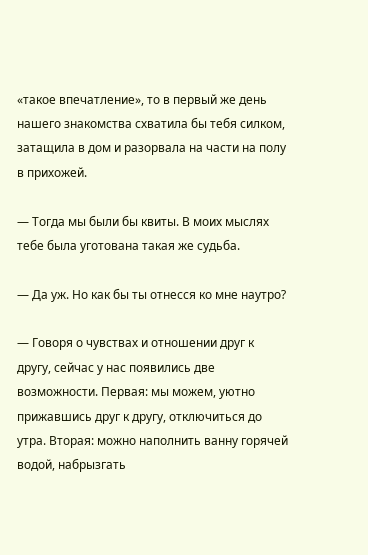«такое впечатление», то в первый же день нашего знакомства схватила бы тебя силком, затащила в дом и разорвала на части на полу в прихожей.

— Тогда мы были бы квиты. В моих мыслях тебе была уготована такая же судьба.

— Да уж. Но как бы ты отнесся ко мне наутро?

— Говоря о чувствах и отношении друг к другу, сейчас у нас появились две возможности. Первая: мы можем, уютно прижавшись друг к другу, отключиться до утра. Вторая: можно наполнить ванну горячей водой, набрызгать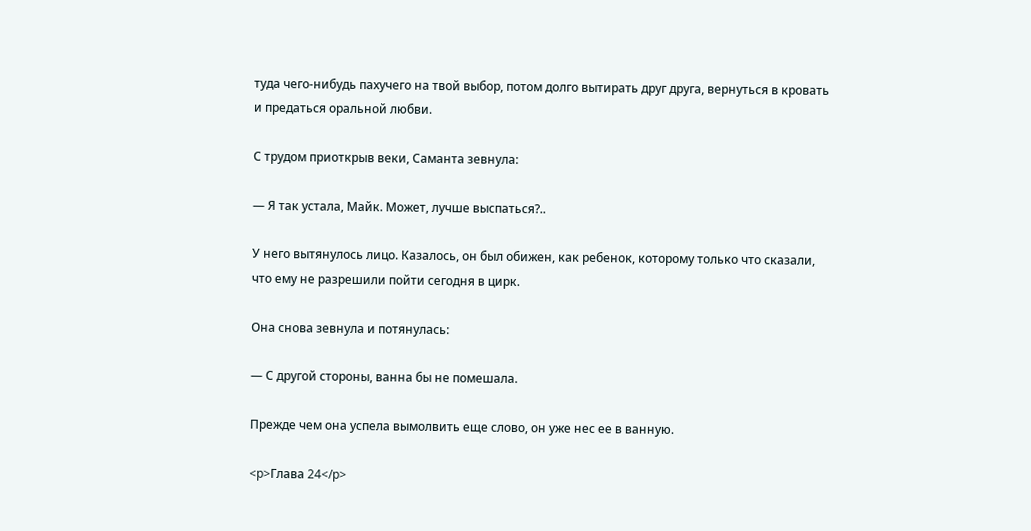туда чего-нибудь пахучего на твой выбор, потом долго вытирать друг друга, вернуться в кровать и предаться оральной любви.

С трудом приоткрыв веки, Саманта зевнула:

— Я так устала, Майк. Может, лучше выспаться?..

У него вытянулось лицо. Казалось, он был обижен, как ребенок, которому только что сказали, что ему не разрешили пойти сегодня в цирк.

Она снова зевнула и потянулась:

— С другой стороны, ванна бы не помешала.

Прежде чем она успела вымолвить еще слово, он уже нес ее в ванную.

<p>Глава 24</p>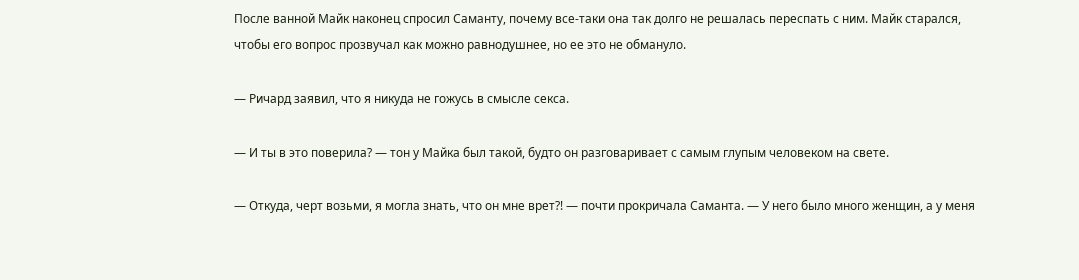После ванной Майк наконец спросил Саманту, почему все-таки она так долго не решалась переспать с ним. Майк старался, чтобы его вопрос прозвучал как можно равнодушнее, но ее это не обмануло.

— Ричард заявил, что я никуда не гожусь в смысле секса.

— И ты в это поверила? — тон у Майка был такой, будто он разговаривает с самым глупым человеком на свете.

— Откуда, черт возьми, я могла знать, что он мне врет?! — почти прокричала Саманта. — У него было много женщин, а у меня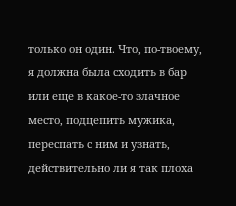только он один. Что, по-твоему, я должна была сходить в бар или еще в какое-то злачное место, подцепить мужика, переспать с ним и узнать, действительно ли я так плоха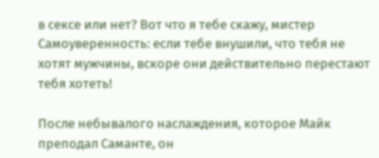в сексе или нет? Вот что я тебе скажу, мистер Самоуверенность: если тебе внушили, что тебя не хотят мужчины, вскоре они действительно перестают тебя хотеть!

После небывалого наслаждения, которое Майк преподал Саманте, он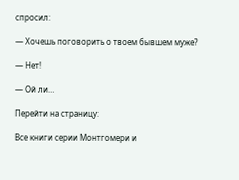спросил:

— Хочешь поговорить о твоем бывшем муже?

— Нет!

— Ой ли…

Перейти на страницу:

Все книги серии Монтгомери и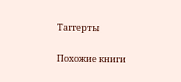Таггерты

Похожие книги